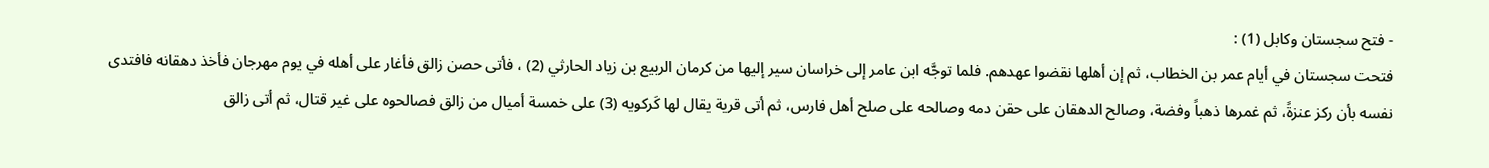- فتح سجستان وكابل (1) :
فتحت سجستان في أيام عمر بن الخطاب، ثم إن أهلها نقضوا عهدهم. فلما توجَّه ابن عامر إلى خراسان سير إليها من كرمان الربيع بن زياد الحارثي (2) ، فأتى حصن زالق فأغار على أهله في يوم مهرجان فأخذ دهقانه فافتدى نفسه بأن ركز عنزةً، ثم غمرها ذهباً وفضة، وصالح الدهقان على حقن دمه وصالحه على صلح أهل فارس، ثم أتى قرية يقال لها كَركويه (3) على خمسة أميال من زالق فصالحوه على غير قتال، ثم أتى زالق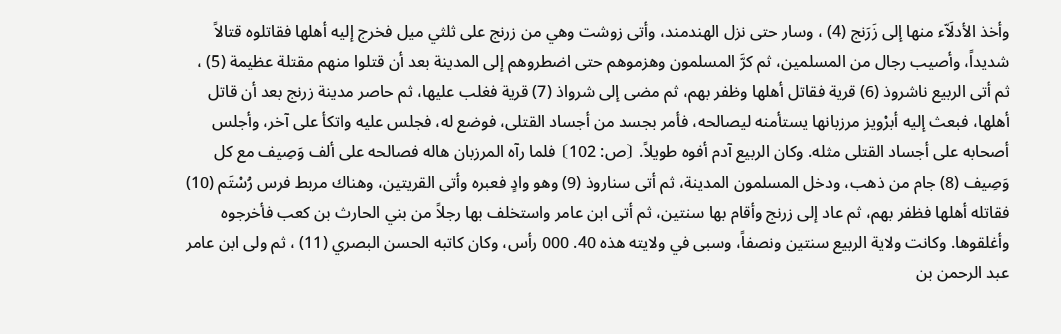وأخذ الأدلَاّء منها إلى زَرَنج (4) ، وسار حتى نزل الهندمند، وأتى زوشت وهي من زرنج على ثلثي ميل فخرج إليه أهلها فقاتلوه قتالاً شديداً، وأصيب رجال من المسلمين، ثم كرَّ المسلمون وهزموهم حتى اضطروهم إلى المدينة بعد أن قتلوا منهم مقتلة عظيمة (5) ، ثم أتى الربيع ناشروذ (6) قرية فقاتل أهلها وظفر بهم، ثم مضى إلى شرواذ (7) قرية فغلب عليها، ثم حاصر مدينة زرنج بعد أن قاتل أهلها، فبعث إليه أبرْويز مرزبانها يستأمنه ليصالحه، فأمر بجسد من أجساد القتلى، فوضع له، فجلس عليه واتكأ على آخر، وأجلس أصحابه على أجساد القتلى مثله. وكان الربيع آدم أفوه طويلاً. ⦗ص: 102⦘ فلما رآه المرزبان هاله فصالحه على ألف وَصِيف مع كل وَصِيف (8) جام من ذهب، ودخل المسلمون المدينة، ثم أتى سناروذ (9) وهو وادٍ فعبره وأتى القريتين، وهناك مربط فرس رُسْتَم (10) فقاتله أهلها فظفر بهم، ثم عاد إلى زرنج وأقام بها سنتين، ثم أتى ابن عامر واستخلف بها رجلاً من بني الحارث بن كعب فأخرجوه وأغلقوها. وكانت ولاية الربيع سنتين ونصفاً، وسبى في ولايته هذه 40. 000 رأس، وكان كاتبه الحسن البصري (11) ، ثم ولى ابن عامر عبد الرحمن بن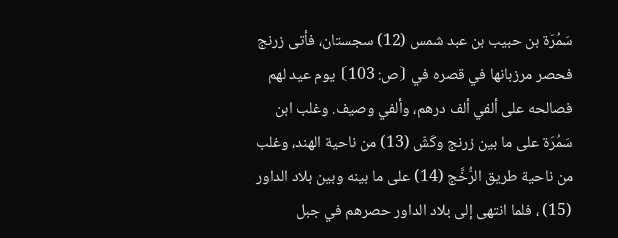سَمُرَة بن حبيب بن عبد شمس (12) سجستان، فأتى زرنج فحصر مرزبانها في قصره في ⦗ص: 103⦘ يوم عيد لهم فصالحه على ألفي ألف درهم، وألفي وصيف. وغلب ابن سَمُرَة على ما بين زرنج وكَشّ (13) من ناحية الهند، وغلب من ناحية طريق الرُّخَّج (14) على ما بينه وبين بلاد الداور (15) ، فلما انتهى إلى بلاد الداور حصرهم في جبل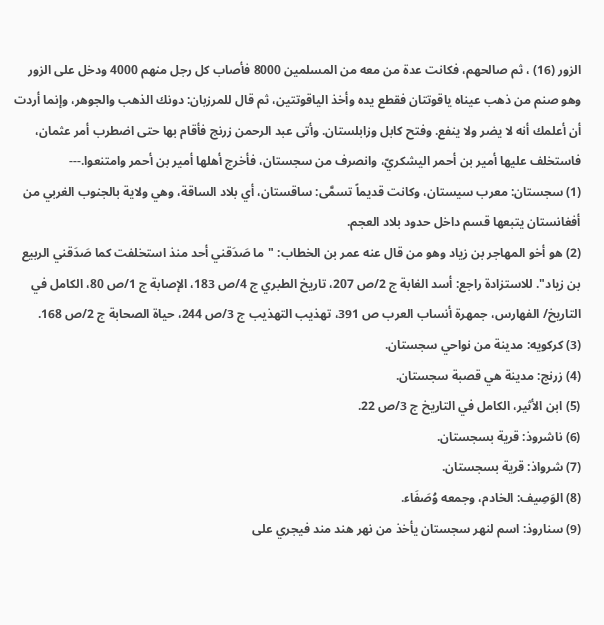الزور (16) ، ثم صالحهم، فكانت عدة من معه من المسلمين 8000 فأصاب كل رجل منهم 4000 ودخل على الزور وهو صنم من ذهب عيناه ياقوتتان فقطع يده وأخذ الياقوتتين، ثم قال للمرزبان: دونك الذهب والجوهر، وإنما أردت أن أعلمك أنه لا يضر ولا ينفع. وفتح كابل وزابلستان. وأتى عبد الرحمن زرنج فأقام بها حتى اضطرب أمر عثمان، فاستخلف عليها أمير بن أحمر اليشكريّ، وانصرف من سجستان، فأخرج أهلها أمير بن أحمر وامتنعوا.---
(1) سجستان: معرب سيستان، وكانت قديماً تسمَّى: ساقستان، أي بلاد الساقة، وهي ولاية بالجنوب الغربي من أفغانستان يتبعها قسم داخل حدود بلاد العجم.
(2) هو أخو المهاجر بن زياد وهو من قال عنه عمر بن الخطاب: "ما صَدَقني أحد منذ استخلفت كما صَدَقني الربيع بن زياد". للاستزادة راجع: أسد الغابة ج 2/ص 207، تاريخ الطبري ج 4/ص 183، الإصابة ج 1/ص 80، الكامل في التاريخ/ الفهارس، جمهرة أنساب العرب ص 391، تهذيب التهذيب ج 3/ص 244، حياة الصحابة ج 2/ص 168.
(3) كركويه: مدينة من نواحي سجستان.
(4) زرنج: مدينة هي قصبة سجستان.
(5) ابن الأثير، الكامل في التاريخ ج 3/ص 22.
(6) ناشروذ: قرية بسجستان.
(7) شرواذ: قرية بسجستان.
(8) الوَصِيف: الخادم، وجمعه وُصَفَاء.
(9) سناروذ: اسم لنهر سجستان يأخذ من نهر هند مند فيجري على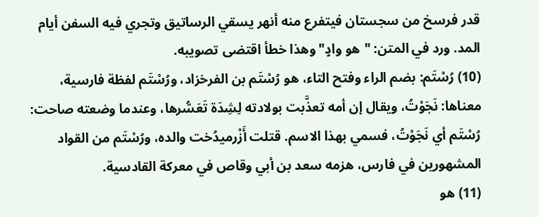قدر فرسخ من سجستان فيتفرع منه أنهر يسقي الرساتيق وتجري فيه السفن أيام المد. ورد في المتن: "هو وادٍ" وهذا خطأ اقتضى تصويبه.
(10) رُسْتَم: بضم الراء وفتح التاء، هو رُسْتَم بن الفرخزاد، ورُسْتَم لفظة فارسية، معناها: نَجَوْتُ، ويقال إن أمه تعذَّبت بولادته لِشِدَة تَعَسُّرها، وعندما وضعته صاحت: رُسْتَم أي نَجَوْتُ، فسمي بهذا الاسم. قتلت أَزْرميدُخت والده، ورُسْتَم من القواد المشهورين في فارس، هزمه سعد بن أبي وقاص في معركة القادسية.
(11) هو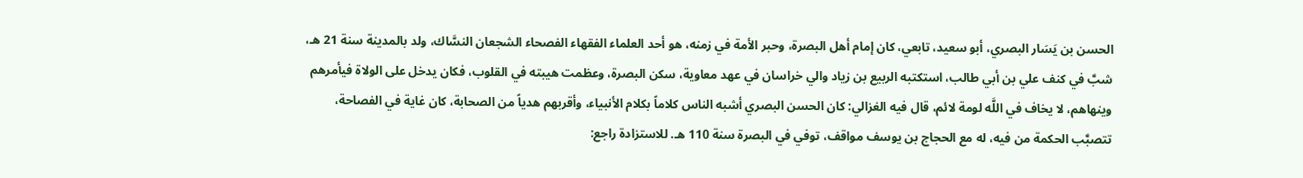الحسن بن يَسَار البصري، أبو سعيد، تابعي، كان إمام أهل البصرة، وحبر الأمة في زمنه، هو أحد العلماء الفقهاء الفصحاء الشجعان النسَّاك، ولد بالمدينة سنة 21 هـ، شبَّ في كنف علي بن أبي طالب، استكتبه الربيع بن زياد والي خراسان في عهد معاوية، سكن البصرة، وعظمت هيبته في القلوب، فكان يدخل على الولاة فيأمرهم وينهاهم، لا يخاف في اللَّه لومة لائم، قال فيه الغزالي: كان الحسن البصري أشبه الناس كلاماً بكلام الأنبياء، وأقربهم هدياً من الصحابة، كان غاية في الفصاحة، تتصبَّب الحكمة من فيه، له مع الحجاج بن يوسف مواقف، توفي في البصرة سنة 110 هـ. للاستزادة راجع: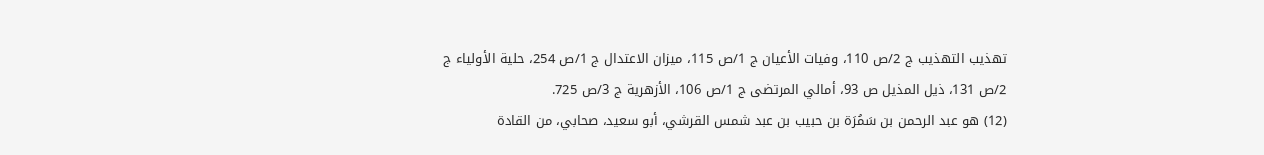تهذيب التهذيب ج 2/ص 110، وفيات الأعيان ج 1/ص 115، ميزان الاعتدال ج 1/ص 254، حلية الأولياء ج 2/ص 131، ذيل المذيل ص 93، أمالي المرتضى ج 1/ص 106، الأزهرية ج 3/ص 725.
(12) هو عبد الرحمن بن سَمُرَة بن حبيب بن عبد شمس القرشي، أبو سعيد، صحابي، من القادة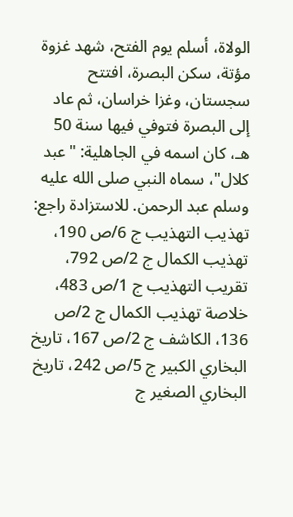الولاة، أسلم يوم الفتح، شهد غزوة مؤتة، سكن البصرة، افتتح سجستان، وغزا خراسان، ثم عاد إلى البصرة فتوفي فيها سنة 50 هـ، كان اسمه في الجاهلية: "عبد كلال"، سماه النبي صلى الله عليه وسلم عبد الرحمن. للاستزادة راجع: تهذيب التهذيب ج 6/ص 190، تهذيب الكمال ج 2/ص 792، تقريب التهذيب ج 1/ص 483، خلاصة تهذيب الكمال ج 2/ص 136، الكاشف ج 2/ص 167، تاريخ البخاري الكبير ج 5/ص 242، تاريخ البخاري الصغير ج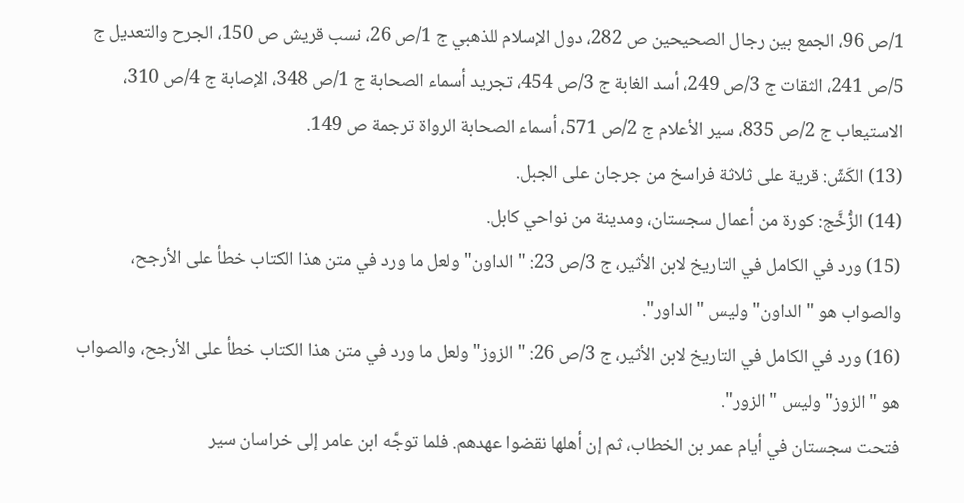1/ص 96، الجمع بين رجال الصحيحين ص 282، دول الإسلام للذهبي ج 1/ص 26، نسب قريش ص 150، الجرح والتعديل ج 5/ص 241، الثقات ج 3/ص 249، أسد الغابة ج 3/ص 454، تجريد أسماء الصحابة ج 1/ص 348، الإصابة ج 4/ص 310، الاستيعاب ج 2/ص 835، سير الأعلام ج 2/ص 571، أسماء الصحابة الرواة ترجمة ص 149.
(13) الكَشّ: قرية على ثلاثة فراسخ من جرجان على الجبل.
(14) الزُّخَّج: كورة من أعمال سجستان، ومدينة من نواحي كابل.
(15) ورد في الكامل في التاريخ لابن الأثير، ج 3/ص 23: "الداون" ولعل ما ورد في متن هذا الكتاب خطأ على الأرجح، والصواب هو "الداون" وليس "الداور".
(16) ورد في الكامل في التاريخ لابن الأثير، ج 3/ص 26: "الزوز" ولعل ما ورد في متن هذا الكتاب خطأ على الأرجح، والصواب هو "الزوز" وليس "الزور".
فتحت سجستان في أيام عمر بن الخطاب، ثم إن أهلها نقضوا عهدهم. فلما توجَّه ابن عامر إلى خراسان سير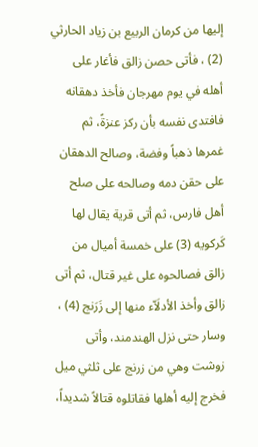إليها من كرمان الربيع بن زياد الحارثي (2) ، فأتى حصن زالق فأغار على أهله في يوم مهرجان فأخذ دهقانه فافتدى نفسه بأن ركز عنزةً، ثم غمرها ذهباً وفضة، وصالح الدهقان على حقن دمه وصالحه على صلح أهل فارس، ثم أتى قرية يقال لها كَركويه (3) على خمسة أميال من زالق فصالحوه على غير قتال، ثم أتى زالق وأخذ الأدلَاّء منها إلى زَرَنج (4) ، وسار حتى نزل الهندمند، وأتى زوشت وهي من زرنج على ثلثي ميل فخرج إليه أهلها فقاتلوه قتالاً شديداً،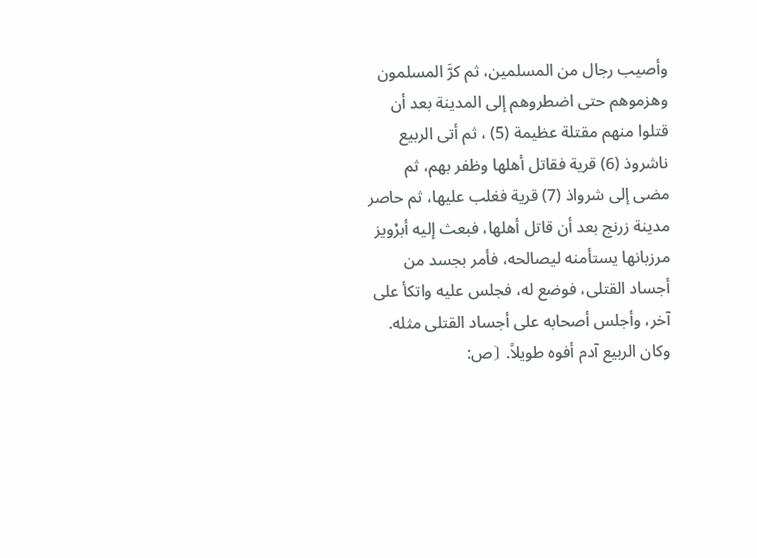وأصيب رجال من المسلمين، ثم كرَّ المسلمون وهزموهم حتى اضطروهم إلى المدينة بعد أن قتلوا منهم مقتلة عظيمة (5) ، ثم أتى الربيع ناشروذ (6) قرية فقاتل أهلها وظفر بهم، ثم مضى إلى شرواذ (7) قرية فغلب عليها، ثم حاصر مدينة زرنج بعد أن قاتل أهلها، فبعث إليه أبرْويز مرزبانها يستأمنه ليصالحه، فأمر بجسد من أجساد القتلى، فوضع له، فجلس عليه واتكأ على آخر، وأجلس أصحابه على أجساد القتلى مثله. وكان الربيع آدم أفوه طويلاً. ⦗ص: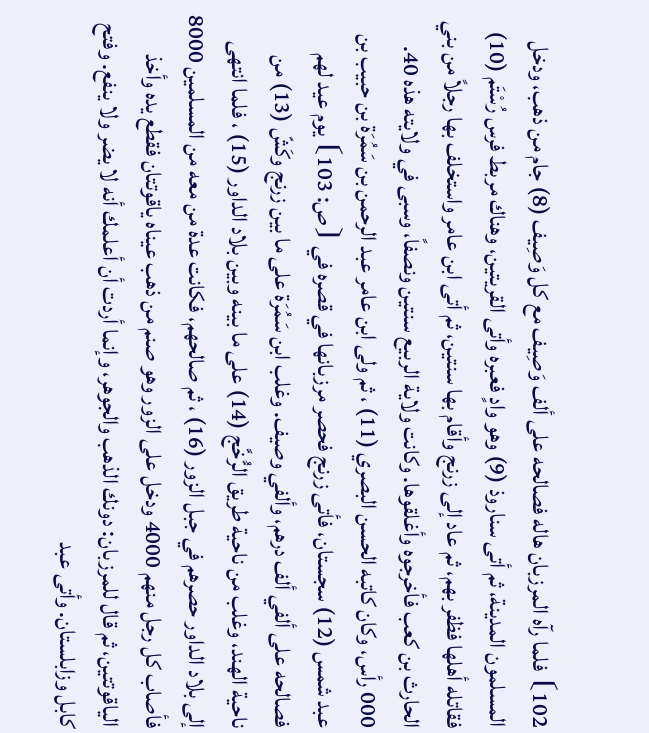102⦘ فلما رآه المرزبان هاله فصالحه على ألف وَصِيف مع كل وَصِيف (8) جام من ذهب، ودخل المسلمون المدينة، ثم أتى سناروذ (9) وهو وادٍ فعبره وأتى القريتين، وهناك مربط فرس رُسْتَم (10) فقاتله أهلها فظفر بهم، ثم عاد إلى زرنج وأقام بها سنتين، ثم أتى ابن عامر واستخلف بها رجلاً من بني الحارث بن كعب فأخرجوه وأغلقوها. وكانت ولاية الربيع سنتين ونصفاً، وسبى في ولايته هذه 40. 000 رأس، وكان كاتبه الحسن البصري (11) ، ثم ولى ابن عامر عبد الرحمن بن سَمُرَة بن حبيب بن عبد شمس (12) سجستان، فأتى زرنج فحصر مرزبانها في قصره في ⦗ص: 103⦘ يوم عيد لهم فصالحه على ألفي ألف درهم، وألفي وصيف. وغلب ابن سَمُرَة على ما بين زرنج وكَشّ (13) من ناحية الهند، وغلب من ناحية طريق الرُّخَّج (14) على ما بينه وبين بلاد الداور (15) ، فلما انتهى إلى بلاد الداور حصرهم في جبل الزور (16) ، ثم صالحهم، فكانت عدة من معه من المسلمين 8000 فأصاب كل رجل منهم 4000 ودخل على الزور وهو صنم من ذهب عيناه ياقوتتان فقطع يده وأخذ الياقوتتين، ثم قال للمرزبان: دونك الذهب والجوهر، وإنما أردت أن أعلمك أنه لا يضر ولا ينفع. وفتح كابل وزابلستان. وأتى عبد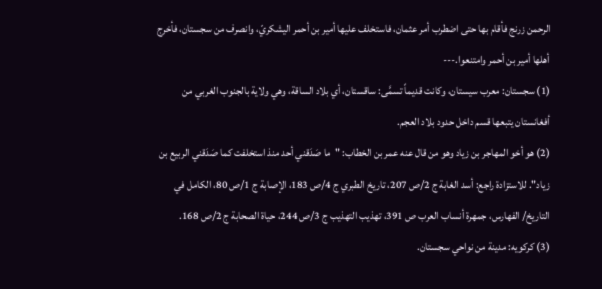الرحمن زرنج فأقام بها حتى اضطرب أمر عثمان، فاستخلف عليها أمير بن أحمر اليشكريّ، وانصرف من سجستان، فأخرج أهلها أمير بن أحمر وامتنعوا.---
(1) سجستان: معرب سيستان، وكانت قديماً تسمَّى: ساقستان، أي بلاد الساقة، وهي ولاية بالجنوب الغربي من أفغانستان يتبعها قسم داخل حدود بلاد العجم.
(2) هو أخو المهاجر بن زياد وهو من قال عنه عمر بن الخطاب: "ما صَدَقني أحد منذ استخلفت كما صَدَقني الربيع بن زياد". للاستزادة راجع: أسد الغابة ج 2/ص 207، تاريخ الطبري ج 4/ص 183، الإصابة ج 1/ص 80، الكامل في التاريخ/ الفهارس، جمهرة أنساب العرب ص 391، تهذيب التهذيب ج 3/ص 244، حياة الصحابة ج 2/ص 168.
(3) كركويه: مدينة من نواحي سجستان.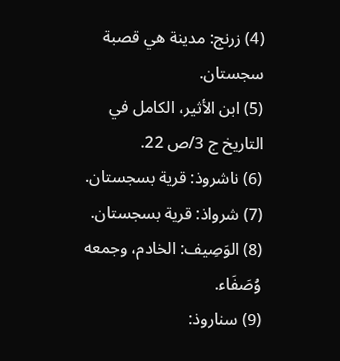(4) زرنج: مدينة هي قصبة سجستان.
(5) ابن الأثير، الكامل في التاريخ ج 3/ص 22.
(6) ناشروذ: قرية بسجستان.
(7) شرواذ: قرية بسجستان.
(8) الوَصِيف: الخادم، وجمعه وُصَفَاء.
(9) سناروذ: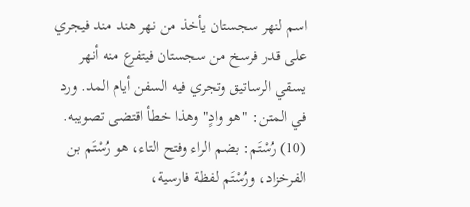اسم لنهر سجستان يأخذ من نهر هند مند فيجري على قدر فرسخ من سجستان فيتفرع منه أنهر يسقي الرساتيق وتجري فيه السفن أيام المد. ورد في المتن: "هو وادٍ" وهذا خطأ اقتضى تصويبه.
(10) رُسْتَم: بضم الراء وفتح التاء، هو رُسْتَم بن الفرخزاد، ورُسْتَم لفظة فارسية،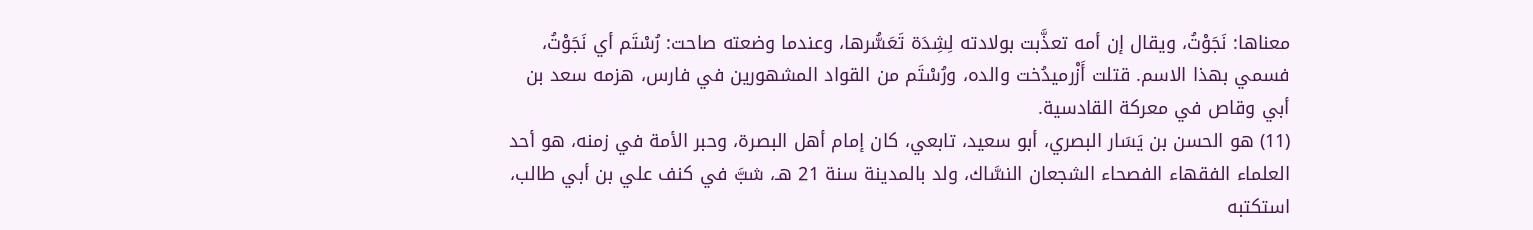معناها: نَجَوْتُ، ويقال إن أمه تعذَّبت بولادته لِشِدَة تَعَسُّرها، وعندما وضعته صاحت: رُسْتَم أي نَجَوْتُ، فسمي بهذا الاسم. قتلت أَزْرميدُخت والده، ورُسْتَم من القواد المشهورين في فارس، هزمه سعد بن أبي وقاص في معركة القادسية.
(11) هو الحسن بن يَسَار البصري، أبو سعيد، تابعي، كان إمام أهل البصرة، وحبر الأمة في زمنه، هو أحد العلماء الفقهاء الفصحاء الشجعان النسَّاك، ولد بالمدينة سنة 21 هـ، شبَّ في كنف علي بن أبي طالب، استكتبه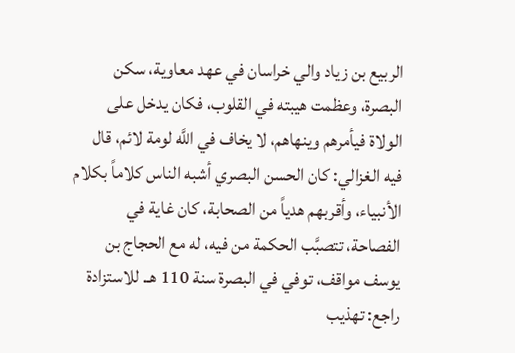الربيع بن زياد والي خراسان في عهد معاوية، سكن البصرة، وعظمت هيبته في القلوب، فكان يدخل على الولاة فيأمرهم وينهاهم، لا يخاف في اللَّه لومة لائم، قال فيه الغزالي: كان الحسن البصري أشبه الناس كلاماً بكلام الأنبياء، وأقربهم هدياً من الصحابة، كان غاية في الفصاحة، تتصبَّب الحكمة من فيه، له مع الحجاج بن يوسف مواقف، توفي في البصرة سنة 110 هـ. للاستزادة راجع: تهذيب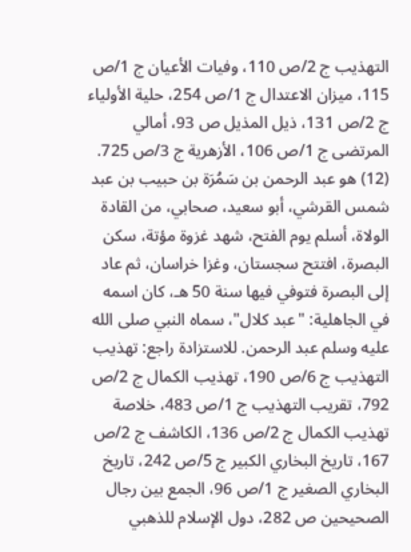التهذيب ج 2/ص 110، وفيات الأعيان ج 1/ص 115، ميزان الاعتدال ج 1/ص 254، حلية الأولياء ج 2/ص 131، ذيل المذيل ص 93، أمالي المرتضى ج 1/ص 106، الأزهرية ج 3/ص 725.
(12) هو عبد الرحمن بن سَمُرَة بن حبيب بن عبد شمس القرشي، أبو سعيد، صحابي، من القادة الولاة، أسلم يوم الفتح، شهد غزوة مؤتة، سكن البصرة، افتتح سجستان، وغزا خراسان، ثم عاد إلى البصرة فتوفي فيها سنة 50 هـ، كان اسمه في الجاهلية: "عبد كلال"، سماه النبي صلى الله عليه وسلم عبد الرحمن. للاستزادة راجع: تهذيب التهذيب ج 6/ص 190، تهذيب الكمال ج 2/ص 792، تقريب التهذيب ج 1/ص 483، خلاصة تهذيب الكمال ج 2/ص 136، الكاشف ج 2/ص 167، تاريخ البخاري الكبير ج 5/ص 242، تاريخ البخاري الصغير ج 1/ص 96، الجمع بين رجال الصحيحين ص 282، دول الإسلام للذهبي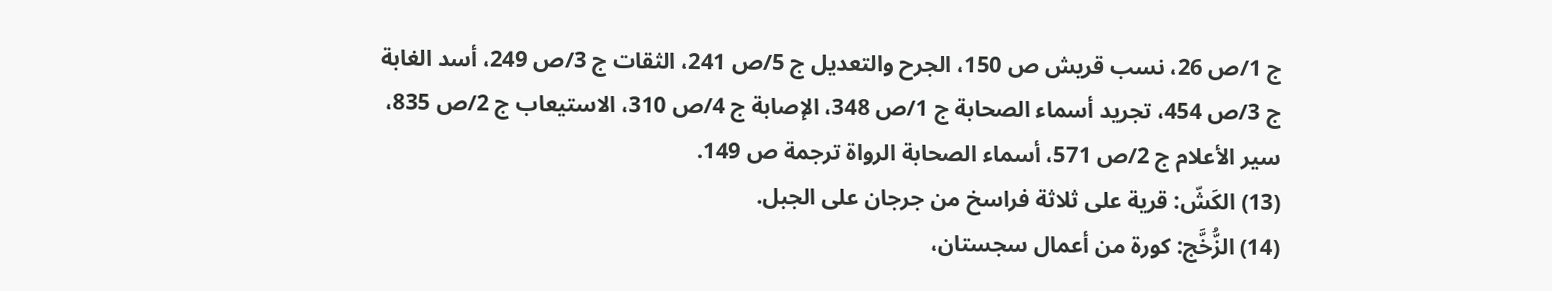ج 1/ص 26، نسب قريش ص 150، الجرح والتعديل ج 5/ص 241، الثقات ج 3/ص 249، أسد الغابة ج 3/ص 454، تجريد أسماء الصحابة ج 1/ص 348، الإصابة ج 4/ص 310، الاستيعاب ج 2/ص 835، سير الأعلام ج 2/ص 571، أسماء الصحابة الرواة ترجمة ص 149.
(13) الكَشّ: قرية على ثلاثة فراسخ من جرجان على الجبل.
(14) الزُّخَّج: كورة من أعمال سجستان،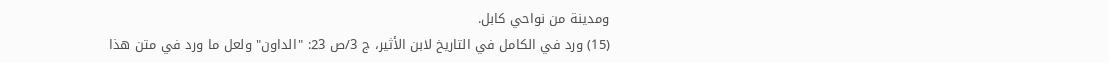ومدينة من نواحي كابل.
(15) ورد في الكامل في التاريخ لابن الأثير، ج 3/ص 23: "الداون" ولعل ما ورد في متن هذا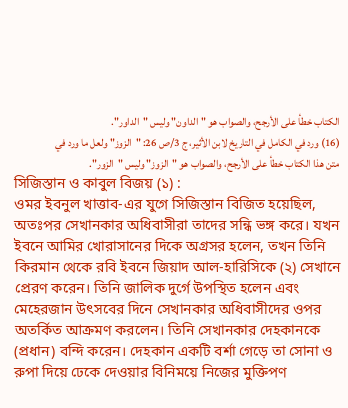الكتاب خطأ على الأرجح، والصواب هو "الداون" وليس "الداور".
(16) ورد في الكامل في التاريخ لابن الأثير، ج 3/ص 26: "الزوز" ولعل ما ورد في متن هذا الكتاب خطأ على الأرجح، والصواب هو "الزوز" وليس "الزور".
সিজিস্তান ও কাবুল বিজয় (১) :
ওমর ইবনুল খাত্তাব-এর যুগে সিজিস্তান বিজিত হয়েছিল, অতঃপর সেখানকার অধিবাসীরা তাদের সন্ধি ভঙ্গ করে। যখন ইবনে আমির খোরাসানের দিকে অগ্রসর হলেন, তখন তিনি কিরমান থেকে রবি ইবনে জিয়াদ আল-হারিসিকে (২) সেখানে প্রেরণ করেন। তিনি জালিক দুর্গে উপস্থিত হলেন এবং মেহেরজান উৎসবের দিনে সেখানকার অধিবাসীদের ওপর অতর্কিত আক্রমণ করলেন। তিনি সেখানকার দেহকানকে (প্রধান) বন্দি করেন। দেহকান একটি বর্শা গেড়ে তা সোনা ও রুপা দিয়ে ঢেকে দেওয়ার বিনিময়ে নিজের মুক্তিপণ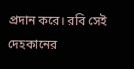প্রদান করে। রবি সেই দেহকানের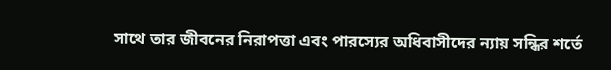সাথে তার জীবনের নিরাপত্তা এবং পারস্যের অধিবাসীদের ন্যায় সন্ধির শর্তে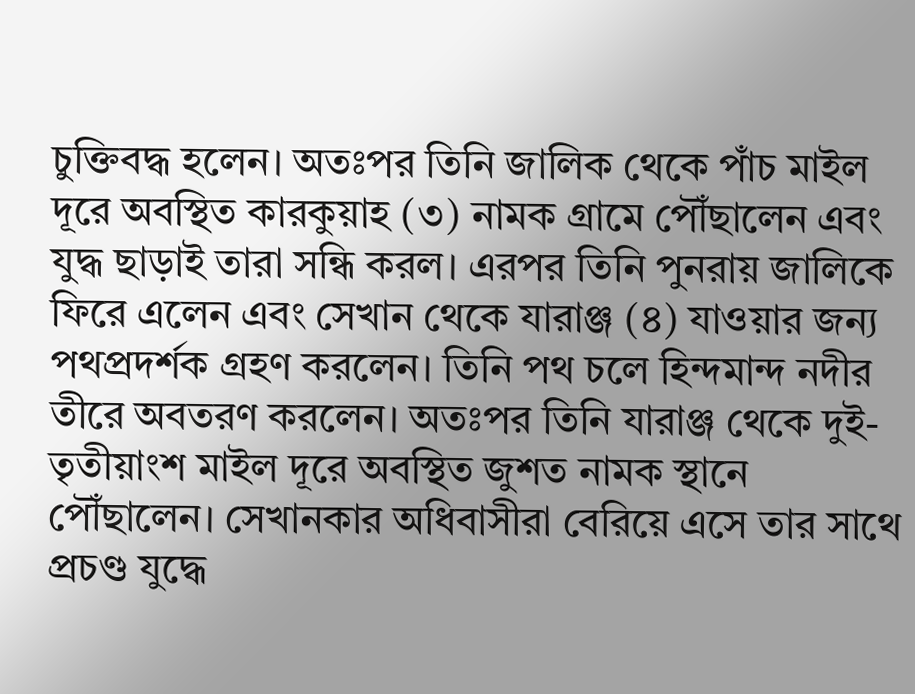চুক্তিবদ্ধ হলেন। অতঃপর তিনি জালিক থেকে পাঁচ মাইল দূরে অবস্থিত কারকুয়াহ (৩) নামক গ্রামে পৌঁছালেন এবং যুদ্ধ ছাড়াই তারা সন্ধি করল। এরপর তিনি পুনরায় জালিকে ফিরে এলেন এবং সেখান থেকে যারাঞ্জ (৪) যাওয়ার জন্য পথপ্রদর্শক গ্রহণ করলেন। তিনি পথ চলে হিন্দমান্দ নদীর তীরে অবতরণ করলেন। অতঃপর তিনি যারাঞ্জ থেকে দুই-তৃতীয়াংশ মাইল দূরে অবস্থিত জুশত নামক স্থানে পৌঁছালেন। সেখানকার অধিবাসীরা বেরিয়ে এসে তার সাথে প্রচণ্ড যুদ্ধে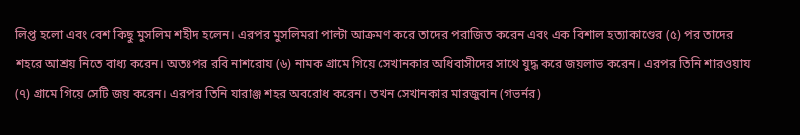লিপ্ত হলো এবং বেশ কিছু মুসলিম শহীদ হলেন। এরপর মুসলিমরা পাল্টা আক্রমণ করে তাদের পরাজিত করেন এবং এক বিশাল হত্যাকাণ্ডের (৫) পর তাদের শহরে আশ্রয় নিতে বাধ্য করেন। অতঃপর রবি নাশরোয (৬) নামক গ্রামে গিয়ে সেখানকার অধিবাসীদের সাথে যুদ্ধ করে জয়লাভ করেন। এরপর তিনি শারওয়ায (৭) গ্রামে গিয়ে সেটি জয় করেন। এরপর তিনি যারাঞ্জ শহর অবরোধ করেন। তখন সেখানকার মারজুবান (গভর্নর)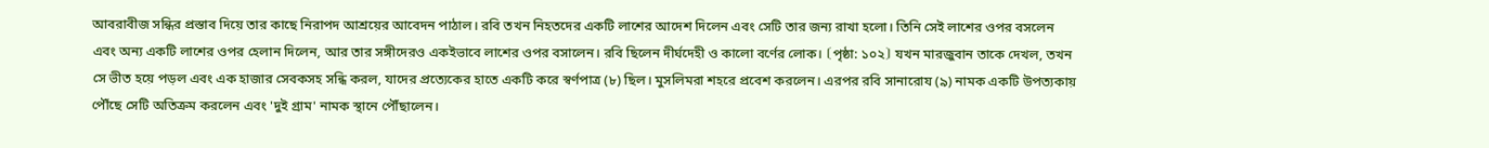আবরাবীজ সন্ধির প্রস্তাব দিয়ে তার কাছে নিরাপদ আশ্রয়ের আবেদন পাঠাল। রবি তখন নিহতদের একটি লাশের আদেশ দিলেন এবং সেটি তার জন্য রাখা হলো। তিনি সেই লাশের ওপর বসলেন এবং অন্য একটি লাশের ওপর হেলান দিলেন, আর তার সঙ্গীদেরও একইভাবে লাশের ওপর বসালেন। রবি ছিলেন দীর্ঘদেহী ও কালো বর্ণের লোক। ⦗পৃষ্ঠা: ১০২⦘ যখন মারজুবান তাকে দেখল, তখন সে ভীত হয়ে পড়ল এবং এক হাজার সেবকসহ সন্ধি করল, যাদের প্রত্যেকের হাতে একটি করে স্বর্ণপাত্র (৮) ছিল। মুসলিমরা শহরে প্রবেশ করলেন। এরপর রবি সানারোয (৯) নামক একটি উপত্যকায় পৌঁছে সেটি অতিক্রম করলেন এবং 'দুই গ্রাম' নামক স্থানে পৌঁছালেন।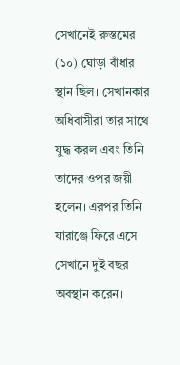সেখানেই রুস্তমের (১০) ঘোড়া বাঁধার স্থান ছিল। সেখানকার অধিবাসীরা তার সাথে যুদ্ধ করল এবং তিনি তাদের ওপর জয়ী হলেন। এরপর তিনি যারাঞ্জে ফিরে এসে সেখানে দুই বছর অবস্থান করেন।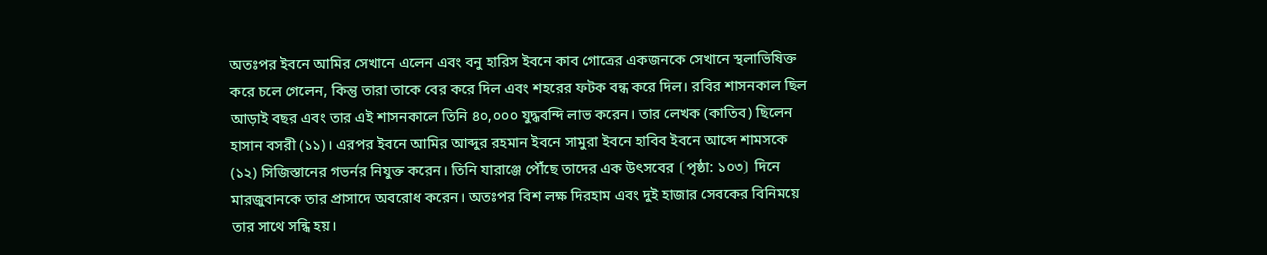অতঃপর ইবনে আমির সেখানে এলেন এবং বনু হারিস ইবনে কাব গোত্রের একজনকে সেখানে স্থলাভিষিক্ত করে চলে গেলেন, কিন্তু তারা তাকে বের করে দিল এবং শহরের ফটক বন্ধ করে দিল। রবির শাসনকাল ছিল আড়াই বছর এবং তার এই শাসনকালে তিনি ৪০,০০০ যুদ্ধবন্দি লাভ করেন। তার লেখক (কাতিব) ছিলেন হাসান বসরী (১১)। এরপর ইবনে আমির আব্দুর রহমান ইবনে সামুরা ইবনে হাবিব ইবনে আব্দে শামসকে (১২) সিজিস্তানের গভর্নর নিযুক্ত করেন। তিনি যারাঞ্জে পৌঁছে তাদের এক উৎসবের ⦗পৃষ্ঠা: ১০৩⦘ দিনে মারজুবানকে তার প্রাসাদে অবরোধ করেন। অতঃপর বিশ লক্ষ দিরহাম এবং দুই হাজার সেবকের বিনিময়ে তার সাথে সন্ধি হয়।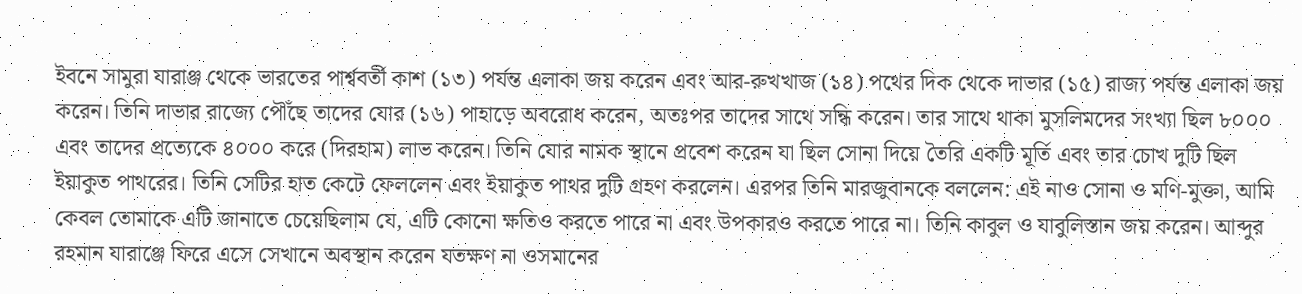ইবনে সামুরা যারাঞ্জ থেকে ভারতের পার্শ্ববর্তী কাশ (১৩) পর্যন্ত এলাকা জয় করেন এবং আর-রুখখাজ (১৪) পথের দিক থেকে দাভার (১৫) রাজ্য পর্যন্ত এলাকা জয় করেন। তিনি দাভার রাজ্যে পৌঁছে তাদের যোর (১৬) পাহাড়ে অবরোধ করেন, অতঃপর তাদের সাথে সন্ধি করেন। তার সাথে থাকা মুসলিমদের সংখ্যা ছিল ৮০০০ এবং তাদের প্রত্যেকে ৪০০০ করে (দিরহাম) লাভ করেন। তিনি যোর নামক স্থানে প্রবেশ করেন যা ছিল সোনা দিয়ে তৈরি একটি মূর্তি এবং তার চোখ দুটি ছিল ইয়াকুত পাথরের। তিনি সেটির হাত কেটে ফেললেন এবং ইয়াকুত পাথর দুটি গ্রহণ করলেন। এরপর তিনি মারজুবানকে বললেন: এই নাও সোনা ও মণি-মুক্তা, আমি কেবল তোমাকে এটি জানাতে চেয়েছিলাম যে, এটি কোনো ক্ষতিও করতে পারে না এবং উপকারও করতে পারে না। তিনি কাবুল ও যাবুলিস্তান জয় করেন। আব্দুর রহমান যারাঞ্জে ফিরে এসে সেখানে অবস্থান করেন যতক্ষণ না ওসমানের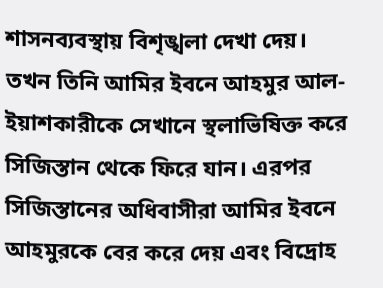শাসনব্যবস্থায় বিশৃঙ্খলা দেখা দেয়। তখন তিনি আমির ইবনে আহমুর আল-ইয়াশকারীকে সেখানে স্থলাভিষিক্ত করে সিজিস্তান থেকে ফিরে যান। এরপর সিজিস্তানের অধিবাসীরা আমির ইবনে আহমুরকে বের করে দেয় এবং বিদ্রোহ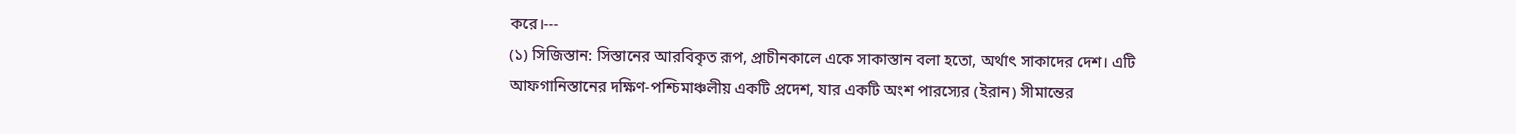করে।---
(১) সিজিস্তান: সিস্তানের আরবিকৃত রূপ, প্রাচীনকালে একে সাকাস্তান বলা হতো, অর্থাৎ সাকাদের দেশ। এটি আফগানিস্তানের দক্ষিণ-পশ্চিমাঞ্চলীয় একটি প্রদেশ, যার একটি অংশ পারস্যের (ইরান) সীমান্তের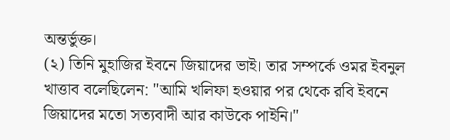অন্তর্ভুক্ত।
(২) তিনি মুহাজির ইবনে জিয়াদের ভাই। তার সম্পর্কে ওমর ইবনুল খাত্তাব বলেছিলেন: "আমি খলিফা হওয়ার পর থেকে রবি ইবনে জিয়াদের মতো সত্যবাদী আর কাউকে পাইনি।"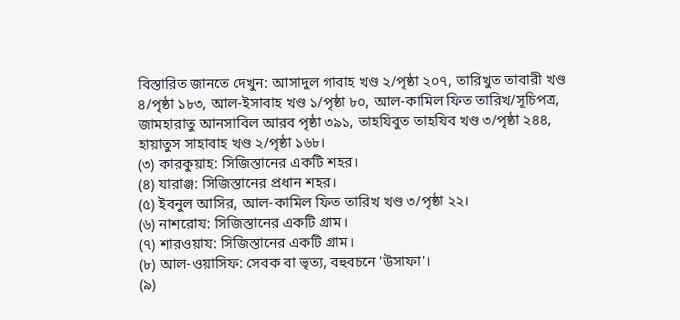বিস্তারিত জানতে দেখুন: আসাদুল গাবাহ খণ্ড ২/পৃষ্ঠা ২০৭, তারিখুত তাবারী খণ্ড ৪/পৃষ্ঠা ১৮৩, আল-ইসাবাহ খণ্ড ১/পৃষ্ঠা ৮০, আল-কামিল ফিত তারিখ/সূচিপত্র, জামহারাতু আনসাবিল আরব পৃষ্ঠা ৩৯১, তাহযিবুত তাহযিব খণ্ড ৩/পৃষ্ঠা ২৪৪, হায়াতুস সাহাবাহ খণ্ড ২/পৃষ্ঠা ১৬৮।
(৩) কারকুয়াহ: সিজিস্তানের একটি শহর।
(৪) যারাঞ্জ: সিজিস্তানের প্রধান শহর।
(৫) ইবনুল আসির, আল-কামিল ফিত তারিখ খণ্ড ৩/পৃষ্ঠা ২২।
(৬) নাশরোয: সিজিস্তানের একটি গ্রাম।
(৭) শারওয়ায: সিজিস্তানের একটি গ্রাম।
(৮) আল-ওয়াসিফ: সেবক বা ভৃত্য, বহুবচনে 'উসাফা'।
(৯)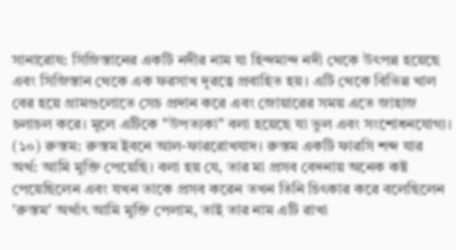সানারোয: সিজিস্তানের একটি নদীর নাম যা হিন্দমান্দ নদী থেকে উৎপন্ন হয়েছে এবং সিজিস্তান থেকে এক ফরসাখ দূরত্বে প্রবাহিত হয়। এটি থেকে বিভিন্ন খাল বের হয়ে গ্রামগুলোতে সেচ প্রদান করে এবং জোয়ারের সময় এতে জাহাজ চলাচল করে। মূলে এটিকে "উপত্যকা" বলা হয়েছে যা ভুল এবং সংশোধনযোগ্য।
(১০) রুস্তম: রুস্তম ইবনে আল-ফাররোখযাদ। রুস্তম একটি ফারসি শব্দ যার অর্থ: আমি মুক্তি পেয়েছি। বলা হয় যে, তার মা প্রসব বেদনায় অনেক কষ্ট পেয়েছিলেন এবং যখন তাকে প্রসব করেন তখন তিনি চিৎকার করে বলেছিলেন 'রুস্তম' অর্থাৎ আমি মুক্তি পেলাম, তাই তার নাম এটি রাখা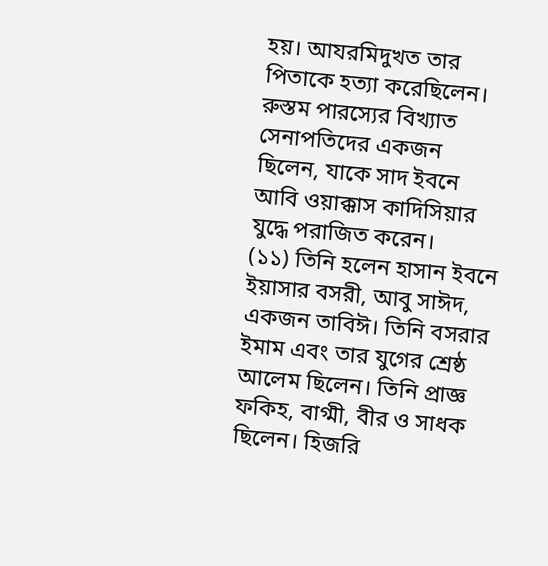হয়। আযরমিদুখত তার পিতাকে হত্যা করেছিলেন। রুস্তম পারস্যের বিখ্যাত সেনাপতিদের একজন ছিলেন, যাকে সাদ ইবনে আবি ওয়াক্কাস কাদিসিয়ার যুদ্ধে পরাজিত করেন।
(১১) তিনি হলেন হাসান ইবনে ইয়াসার বসরী, আবু সাঈদ, একজন তাবিঈ। তিনি বসরার ইমাম এবং তার যুগের শ্রেষ্ঠ আলেম ছিলেন। তিনি প্রাজ্ঞ ফকিহ, বাগ্মী, বীর ও সাধক ছিলেন। হিজরি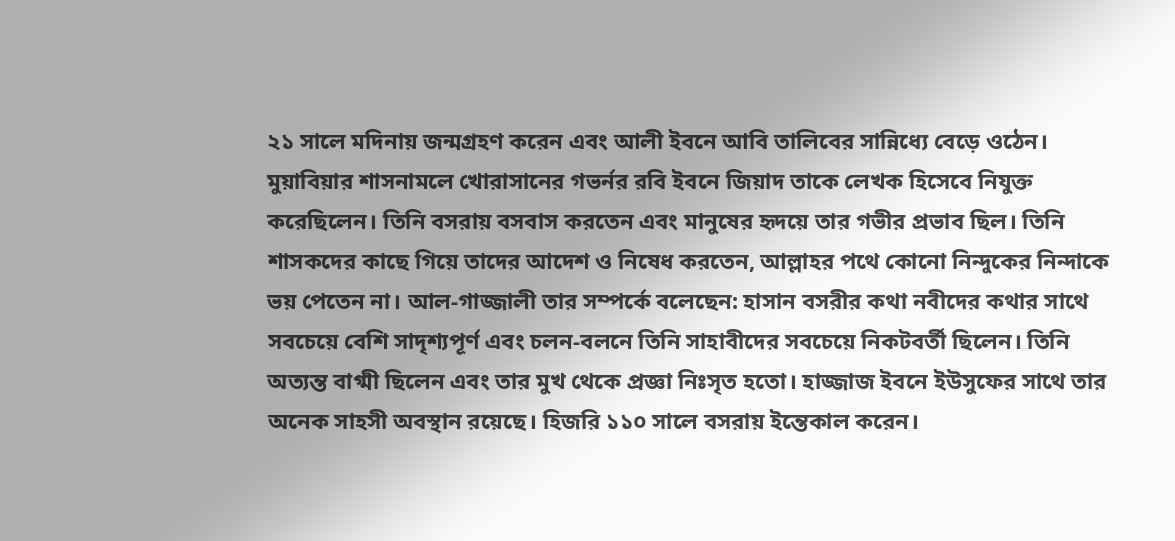২১ সালে মদিনায় জন্মগ্রহণ করেন এবং আলী ইবনে আবি তালিবের সান্নিধ্যে বেড়ে ওঠেন। মুয়াবিয়ার শাসনামলে খোরাসানের গভর্নর রবি ইবনে জিয়াদ তাকে লেখক হিসেবে নিযুক্ত করেছিলেন। তিনি বসরায় বসবাস করতেন এবং মানুষের হৃদয়ে তার গভীর প্রভাব ছিল। তিনি শাসকদের কাছে গিয়ে তাদের আদেশ ও নিষেধ করতেন, আল্লাহর পথে কোনো নিন্দুকের নিন্দাকে ভয় পেতেন না। আল-গাজ্জালী তার সম্পর্কে বলেছেন: হাসান বসরীর কথা নবীদের কথার সাথে সবচেয়ে বেশি সাদৃশ্যপূর্ণ এবং চলন-বলনে তিনি সাহাবীদের সবচেয়ে নিকটবর্তী ছিলেন। তিনি অত্যন্ত বাগ্মী ছিলেন এবং তার মুখ থেকে প্রজ্ঞা নিঃসৃত হতো। হাজ্জাজ ইবনে ইউসুফের সাথে তার অনেক সাহসী অবস্থান রয়েছে। হিজরি ১১০ সালে বসরায় ইন্তেকাল করেন।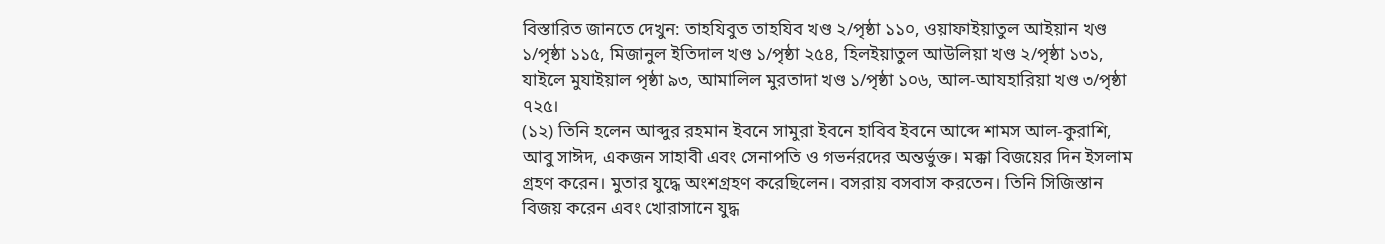বিস্তারিত জানতে দেখুন: তাহযিবুত তাহযিব খণ্ড ২/পৃষ্ঠা ১১০, ওয়াফাইয়াতুল আইয়ান খণ্ড ১/পৃষ্ঠা ১১৫, মিজানুল ইতিদাল খণ্ড ১/পৃষ্ঠা ২৫৪, হিলইয়াতুল আউলিয়া খণ্ড ২/পৃষ্ঠা ১৩১, যাইলে মুযাইয়াল পৃষ্ঠা ৯৩, আমালিল মুরতাদা খণ্ড ১/পৃষ্ঠা ১০৬, আল-আযহারিয়া খণ্ড ৩/পৃষ্ঠা ৭২৫।
(১২) তিনি হলেন আব্দুর রহমান ইবনে সামুরা ইবনে হাবিব ইবনে আব্দে শামস আল-কুরাশি, আবু সাঈদ, একজন সাহাবী এবং সেনাপতি ও গভর্নরদের অন্তর্ভুক্ত। মক্কা বিজয়ের দিন ইসলাম গ্রহণ করেন। মুতার যুদ্ধে অংশগ্রহণ করেছিলেন। বসরায় বসবাস করতেন। তিনি সিজিস্তান বিজয় করেন এবং খোরাসানে যুদ্ধ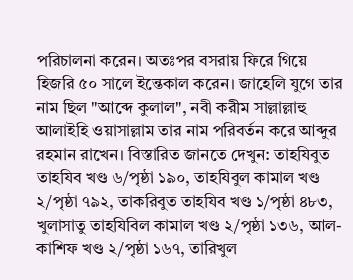পরিচালনা করেন। অতঃপর বসরায় ফিরে গিয়ে হিজরি ৫০ সালে ইন্তেকাল করেন। জাহেলি যুগে তার নাম ছিল "আব্দে কুলাল", নবী করীম সাল্লাল্লাহু আলাইহি ওয়াসাল্লাম তার নাম পরিবর্তন করে আব্দুর রহমান রাখেন। বিস্তারিত জানতে দেখুন: তাহযিবুত তাহযিব খণ্ড ৬/পৃষ্ঠা ১৯০, তাহযিবুল কামাল খণ্ড ২/পৃষ্ঠা ৭৯২, তাকরিবুত তাহযিব খণ্ড ১/পৃষ্ঠা ৪৮৩, খুলাসাতু তাহযিবিল কামাল খণ্ড ২/পৃষ্ঠা ১৩৬, আল-কাশিফ খণ্ড ২/পৃষ্ঠা ১৬৭, তারিখুল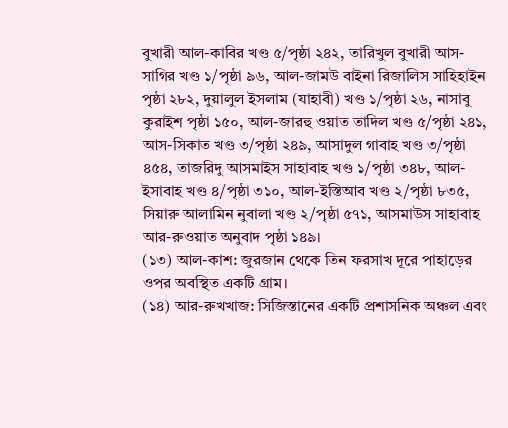বুখারী আল-কাবির খণ্ড ৫/পৃষ্ঠা ২৪২, তারিখুল বুখারী আস-সাগির খণ্ড ১/পৃষ্ঠা ৯৬, আল-জামউ বাইনা রিজালিস সাহিহাইন পৃষ্ঠা ২৮২, দুয়ালুল ইসলাম (যাহাবী) খণ্ড ১/পৃষ্ঠা ২৬, নাসাবু কুরাইশ পৃষ্ঠা ১৫০, আল-জারহু ওয়াত তাদিল খণ্ড ৫/পৃষ্ঠা ২৪১, আস-সিকাত খণ্ড ৩/পৃষ্ঠা ২৪৯, আসাদুল গাবাহ খণ্ড ৩/পৃষ্ঠা ৪৫৪, তাজরিদু আসমাইস সাহাবাহ খণ্ড ১/পৃষ্ঠা ৩৪৮, আল-ইসাবাহ খণ্ড ৪/পৃষ্ঠা ৩১০, আল-ইস্তিআব খণ্ড ২/পৃষ্ঠা ৮৩৫, সিয়ারু আলামিন নুবালা খণ্ড ২/পৃষ্ঠা ৫৭১, আসমাউস সাহাবাহ আর-রুওয়াত অনুবাদ পৃষ্ঠা ১৪৯।
(১৩) আল-কাশ: জুরজান থেকে তিন ফরসাখ দূরে পাহাড়ের ওপর অবস্থিত একটি গ্রাম।
(১৪) আর-রুখখাজ: সিজিস্তানের একটি প্রশাসনিক অঞ্চল এবং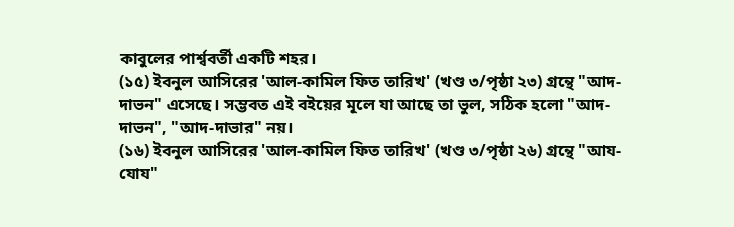কাবুলের পার্শ্ববর্তী একটি শহর।
(১৫) ইবনুল আসিরের 'আল-কামিল ফিত তারিখ' (খণ্ড ৩/পৃষ্ঠা ২৩) গ্রন্থে "আদ-দাভন" এসেছে। সম্ভবত এই বইয়ের মূলে যা আছে তা ভুল, সঠিক হলো "আদ-দাভন", "আদ-দাভার" নয়।
(১৬) ইবনুল আসিরের 'আল-কামিল ফিত তারিখ' (খণ্ড ৩/পৃষ্ঠা ২৬) গ্রন্থে "আয-যোয"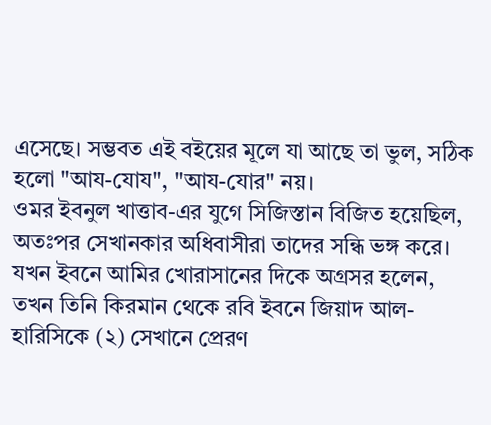এসেছে। সম্ভবত এই বইয়ের মূলে যা আছে তা ভুল, সঠিক হলো "আয-যোয", "আয-যোর" নয়।
ওমর ইবনুল খাত্তাব-এর যুগে সিজিস্তান বিজিত হয়েছিল, অতঃপর সেখানকার অধিবাসীরা তাদের সন্ধি ভঙ্গ করে। যখন ইবনে আমির খোরাসানের দিকে অগ্রসর হলেন, তখন তিনি কিরমান থেকে রবি ইবনে জিয়াদ আল-হারিসিকে (২) সেখানে প্রেরণ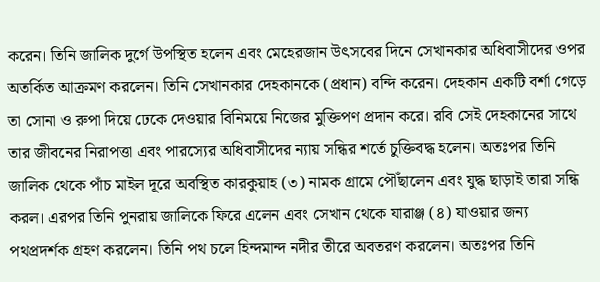করেন। তিনি জালিক দুর্গে উপস্থিত হলেন এবং মেহেরজান উৎসবের দিনে সেখানকার অধিবাসীদের ওপর অতর্কিত আক্রমণ করলেন। তিনি সেখানকার দেহকানকে (প্রধান) বন্দি করেন। দেহকান একটি বর্শা গেড়ে তা সোনা ও রুপা দিয়ে ঢেকে দেওয়ার বিনিময়ে নিজের মুক্তিপণ প্রদান করে। রবি সেই দেহকানের সাথে তার জীবনের নিরাপত্তা এবং পারস্যের অধিবাসীদের ন্যায় সন্ধির শর্তে চুক্তিবদ্ধ হলেন। অতঃপর তিনি জালিক থেকে পাঁচ মাইল দূরে অবস্থিত কারকুয়াহ (৩) নামক গ্রামে পৌঁছালেন এবং যুদ্ধ ছাড়াই তারা সন্ধি করল। এরপর তিনি পুনরায় জালিকে ফিরে এলেন এবং সেখান থেকে যারাঞ্জ (৪) যাওয়ার জন্য পথপ্রদর্শক গ্রহণ করলেন। তিনি পথ চলে হিন্দমান্দ নদীর তীরে অবতরণ করলেন। অতঃপর তিনি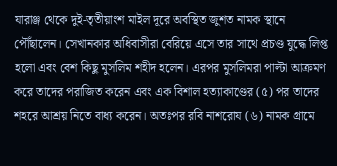যারাঞ্জ থেকে দুই-তৃতীয়াংশ মাইল দূরে অবস্থিত জুশত নামক স্থানে পৌঁছালেন। সেখানকার অধিবাসীরা বেরিয়ে এসে তার সাথে প্রচণ্ড যুদ্ধে লিপ্ত হলো এবং বেশ কিছু মুসলিম শহীদ হলেন। এরপর মুসলিমরা পাল্টা আক্রমণ করে তাদের পরাজিত করেন এবং এক বিশাল হত্যাকাণ্ডের (৫) পর তাদের শহরে আশ্রয় নিতে বাধ্য করেন। অতঃপর রবি নাশরোয (৬) নামক গ্রামে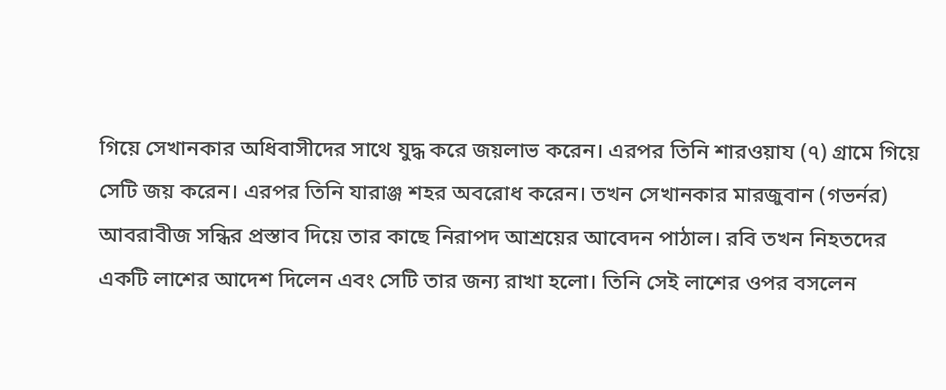গিয়ে সেখানকার অধিবাসীদের সাথে যুদ্ধ করে জয়লাভ করেন। এরপর তিনি শারওয়ায (৭) গ্রামে গিয়ে সেটি জয় করেন। এরপর তিনি যারাঞ্জ শহর অবরোধ করেন। তখন সেখানকার মারজুবান (গভর্নর) আবরাবীজ সন্ধির প্রস্তাব দিয়ে তার কাছে নিরাপদ আশ্রয়ের আবেদন পাঠাল। রবি তখন নিহতদের একটি লাশের আদেশ দিলেন এবং সেটি তার জন্য রাখা হলো। তিনি সেই লাশের ওপর বসলেন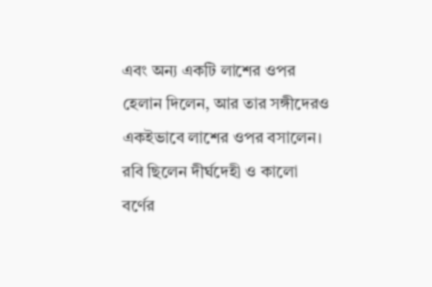এবং অন্য একটি লাশের ওপর হেলান দিলেন, আর তার সঙ্গীদেরও একইভাবে লাশের ওপর বসালেন। রবি ছিলেন দীর্ঘদেহী ও কালো বর্ণের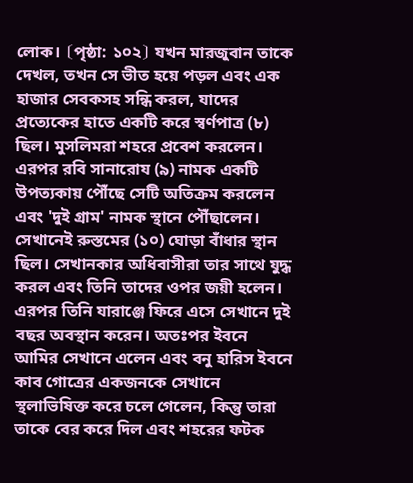লোক। ⦗পৃষ্ঠা: ১০২⦘ যখন মারজুবান তাকে দেখল, তখন সে ভীত হয়ে পড়ল এবং এক হাজার সেবকসহ সন্ধি করল, যাদের প্রত্যেকের হাতে একটি করে স্বর্ণপাত্র (৮) ছিল। মুসলিমরা শহরে প্রবেশ করলেন। এরপর রবি সানারোয (৯) নামক একটি উপত্যকায় পৌঁছে সেটি অতিক্রম করলেন এবং 'দুই গ্রাম' নামক স্থানে পৌঁছালেন। সেখানেই রুস্তমের (১০) ঘোড়া বাঁধার স্থান ছিল। সেখানকার অধিবাসীরা তার সাথে যুদ্ধ করল এবং তিনি তাদের ওপর জয়ী হলেন। এরপর তিনি যারাঞ্জে ফিরে এসে সেখানে দুই বছর অবস্থান করেন। অতঃপর ইবনে আমির সেখানে এলেন এবং বনু হারিস ইবনে কাব গোত্রের একজনকে সেখানে স্থলাভিষিক্ত করে চলে গেলেন, কিন্তু তারা তাকে বের করে দিল এবং শহরের ফটক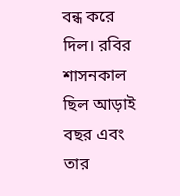বন্ধ করে দিল। রবির শাসনকাল ছিল আড়াই বছর এবং তার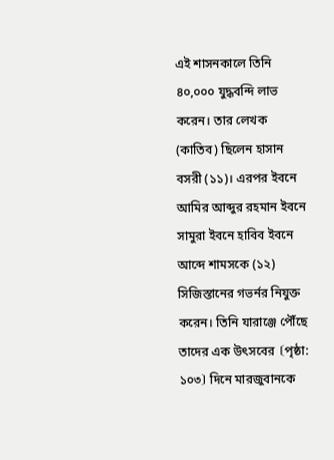এই শাসনকালে তিনি ৪০,০০০ যুদ্ধবন্দি লাভ করেন। তার লেখক (কাতিব) ছিলেন হাসান বসরী (১১)। এরপর ইবনে আমির আব্দুর রহমান ইবনে সামুরা ইবনে হাবিব ইবনে আব্দে শামসকে (১২) সিজিস্তানের গভর্নর নিযুক্ত করেন। তিনি যারাঞ্জে পৌঁছে তাদের এক উৎসবের ⦗পৃষ্ঠা: ১০৩⦘ দিনে মারজুবানকে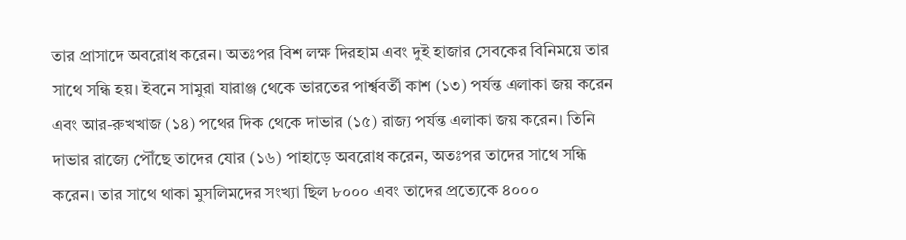তার প্রাসাদে অবরোধ করেন। অতঃপর বিশ লক্ষ দিরহাম এবং দুই হাজার সেবকের বিনিময়ে তার সাথে সন্ধি হয়। ইবনে সামুরা যারাঞ্জ থেকে ভারতের পার্শ্ববর্তী কাশ (১৩) পর্যন্ত এলাকা জয় করেন এবং আর-রুখখাজ (১৪) পথের দিক থেকে দাভার (১৫) রাজ্য পর্যন্ত এলাকা জয় করেন। তিনি দাভার রাজ্যে পৌঁছে তাদের যোর (১৬) পাহাড়ে অবরোধ করেন, অতঃপর তাদের সাথে সন্ধি করেন। তার সাথে থাকা মুসলিমদের সংখ্যা ছিল ৮০০০ এবং তাদের প্রত্যেকে ৪০০০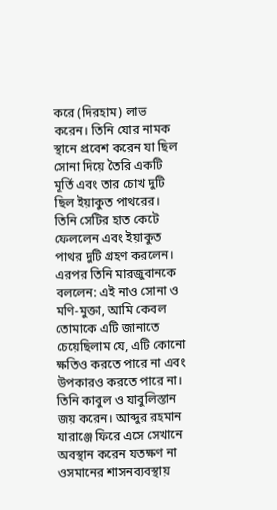করে (দিরহাম) লাভ করেন। তিনি যোর নামক স্থানে প্রবেশ করেন যা ছিল সোনা দিয়ে তৈরি একটি মূর্তি এবং তার চোখ দুটি ছিল ইয়াকুত পাথরের। তিনি সেটির হাত কেটে ফেললেন এবং ইয়াকুত পাথর দুটি গ্রহণ করলেন। এরপর তিনি মারজুবানকে বললেন: এই নাও সোনা ও মণি-মুক্তা, আমি কেবল তোমাকে এটি জানাতে চেয়েছিলাম যে, এটি কোনো ক্ষতিও করতে পারে না এবং উপকারও করতে পারে না। তিনি কাবুল ও যাবুলিস্তান জয় করেন। আব্দুর রহমান যারাঞ্জে ফিরে এসে সেখানে অবস্থান করেন যতক্ষণ না ওসমানের শাসনব্যবস্থায়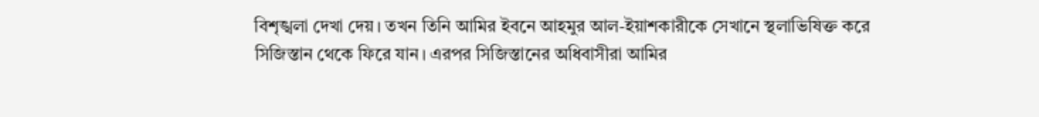বিশৃঙ্খলা দেখা দেয়। তখন তিনি আমির ইবনে আহমুর আল-ইয়াশকারীকে সেখানে স্থলাভিষিক্ত করে সিজিস্তান থেকে ফিরে যান। এরপর সিজিস্তানের অধিবাসীরা আমির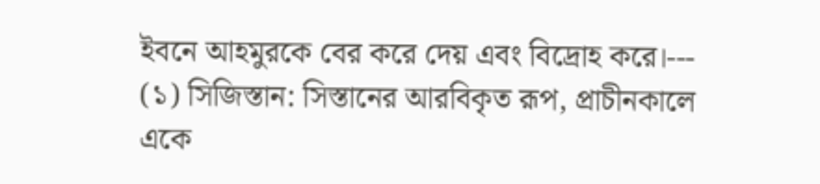ইবনে আহমুরকে বের করে দেয় এবং বিদ্রোহ করে।---
(১) সিজিস্তান: সিস্তানের আরবিকৃত রূপ, প্রাচীনকালে একে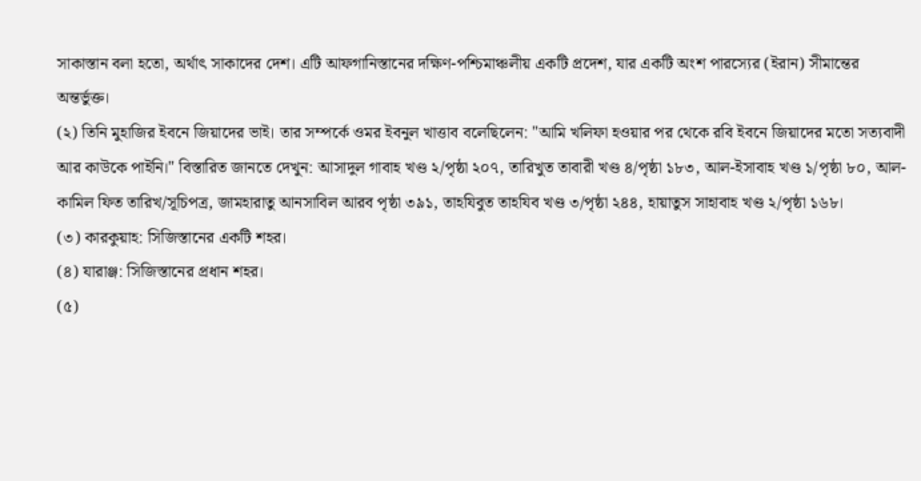সাকাস্তান বলা হতো, অর্থাৎ সাকাদের দেশ। এটি আফগানিস্তানের দক্ষিণ-পশ্চিমাঞ্চলীয় একটি প্রদেশ, যার একটি অংশ পারস্যের (ইরান) সীমান্তের অন্তর্ভুক্ত।
(২) তিনি মুহাজির ইবনে জিয়াদের ভাই। তার সম্পর্কে ওমর ইবনুল খাত্তাব বলেছিলেন: "আমি খলিফা হওয়ার পর থেকে রবি ইবনে জিয়াদের মতো সত্যবাদী আর কাউকে পাইনি।" বিস্তারিত জানতে দেখুন: আসাদুল গাবাহ খণ্ড ২/পৃষ্ঠা ২০৭, তারিখুত তাবারী খণ্ড ৪/পৃষ্ঠা ১৮৩, আল-ইসাবাহ খণ্ড ১/পৃষ্ঠা ৮০, আল-কামিল ফিত তারিখ/সূচিপত্র, জামহারাতু আনসাবিল আরব পৃষ্ঠা ৩৯১, তাহযিবুত তাহযিব খণ্ড ৩/পৃষ্ঠা ২৪৪, হায়াতুস সাহাবাহ খণ্ড ২/পৃষ্ঠা ১৬৮।
(৩) কারকুয়াহ: সিজিস্তানের একটি শহর।
(৪) যারাঞ্জ: সিজিস্তানের প্রধান শহর।
(৫)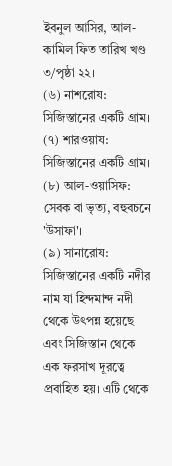ইবনুল আসির, আল-কামিল ফিত তারিখ খণ্ড ৩/পৃষ্ঠা ২২।
(৬) নাশরোয: সিজিস্তানের একটি গ্রাম।
(৭) শারওয়ায: সিজিস্তানের একটি গ্রাম।
(৮) আল-ওয়াসিফ: সেবক বা ভৃত্য, বহুবচনে 'উসাফা'।
(৯) সানারোয: সিজিস্তানের একটি নদীর নাম যা হিন্দমান্দ নদী থেকে উৎপন্ন হয়েছে এবং সিজিস্তান থেকে এক ফরসাখ দূরত্বে প্রবাহিত হয়। এটি থেকে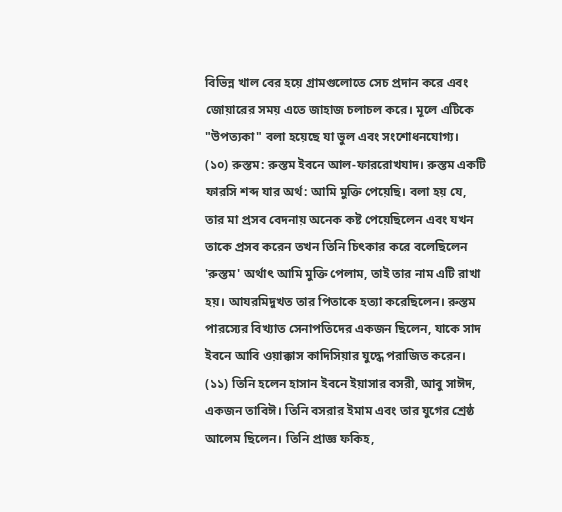বিভিন্ন খাল বের হয়ে গ্রামগুলোতে সেচ প্রদান করে এবং জোয়ারের সময় এতে জাহাজ চলাচল করে। মূলে এটিকে "উপত্যকা" বলা হয়েছে যা ভুল এবং সংশোধনযোগ্য।
(১০) রুস্তম: রুস্তম ইবনে আল-ফাররোখযাদ। রুস্তম একটি ফারসি শব্দ যার অর্থ: আমি মুক্তি পেয়েছি। বলা হয় যে, তার মা প্রসব বেদনায় অনেক কষ্ট পেয়েছিলেন এবং যখন তাকে প্রসব করেন তখন তিনি চিৎকার করে বলেছিলেন 'রুস্তম' অর্থাৎ আমি মুক্তি পেলাম, তাই তার নাম এটি রাখা হয়। আযরমিদুখত তার পিতাকে হত্যা করেছিলেন। রুস্তম পারস্যের বিখ্যাত সেনাপতিদের একজন ছিলেন, যাকে সাদ ইবনে আবি ওয়াক্কাস কাদিসিয়ার যুদ্ধে পরাজিত করেন।
(১১) তিনি হলেন হাসান ইবনে ইয়াসার বসরী, আবু সাঈদ, একজন তাবিঈ। তিনি বসরার ইমাম এবং তার যুগের শ্রেষ্ঠ আলেম ছিলেন। তিনি প্রাজ্ঞ ফকিহ,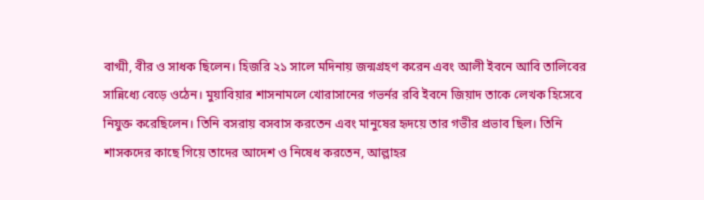বাগ্মী, বীর ও সাধক ছিলেন। হিজরি ২১ সালে মদিনায় জন্মগ্রহণ করেন এবং আলী ইবনে আবি তালিবের সান্নিধ্যে বেড়ে ওঠেন। মুয়াবিয়ার শাসনামলে খোরাসানের গভর্নর রবি ইবনে জিয়াদ তাকে লেখক হিসেবে নিযুক্ত করেছিলেন। তিনি বসরায় বসবাস করতেন এবং মানুষের হৃদয়ে তার গভীর প্রভাব ছিল। তিনি শাসকদের কাছে গিয়ে তাদের আদেশ ও নিষেধ করতেন, আল্লাহর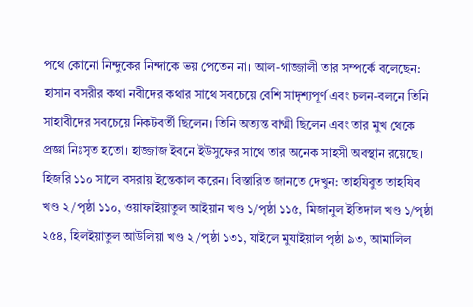পথে কোনো নিন্দুকের নিন্দাকে ভয় পেতেন না। আল-গাজ্জালী তার সম্পর্কে বলেছেন: হাসান বসরীর কথা নবীদের কথার সাথে সবচেয়ে বেশি সাদৃশ্যপূর্ণ এবং চলন-বলনে তিনি সাহাবীদের সবচেয়ে নিকটবর্তী ছিলেন। তিনি অত্যন্ত বাগ্মী ছিলেন এবং তার মুখ থেকে প্রজ্ঞা নিঃসৃত হতো। হাজ্জাজ ইবনে ইউসুফের সাথে তার অনেক সাহসী অবস্থান রয়েছে। হিজরি ১১০ সালে বসরায় ইন্তেকাল করেন। বিস্তারিত জানতে দেখুন: তাহযিবুত তাহযিব খণ্ড ২/পৃষ্ঠা ১১০, ওয়াফাইয়াতুল আইয়ান খণ্ড ১/পৃষ্ঠা ১১৫, মিজানুল ইতিদাল খণ্ড ১/পৃষ্ঠা ২৫৪, হিলইয়াতুল আউলিয়া খণ্ড ২/পৃষ্ঠা ১৩১, যাইলে মুযাইয়াল পৃষ্ঠা ৯৩, আমালিল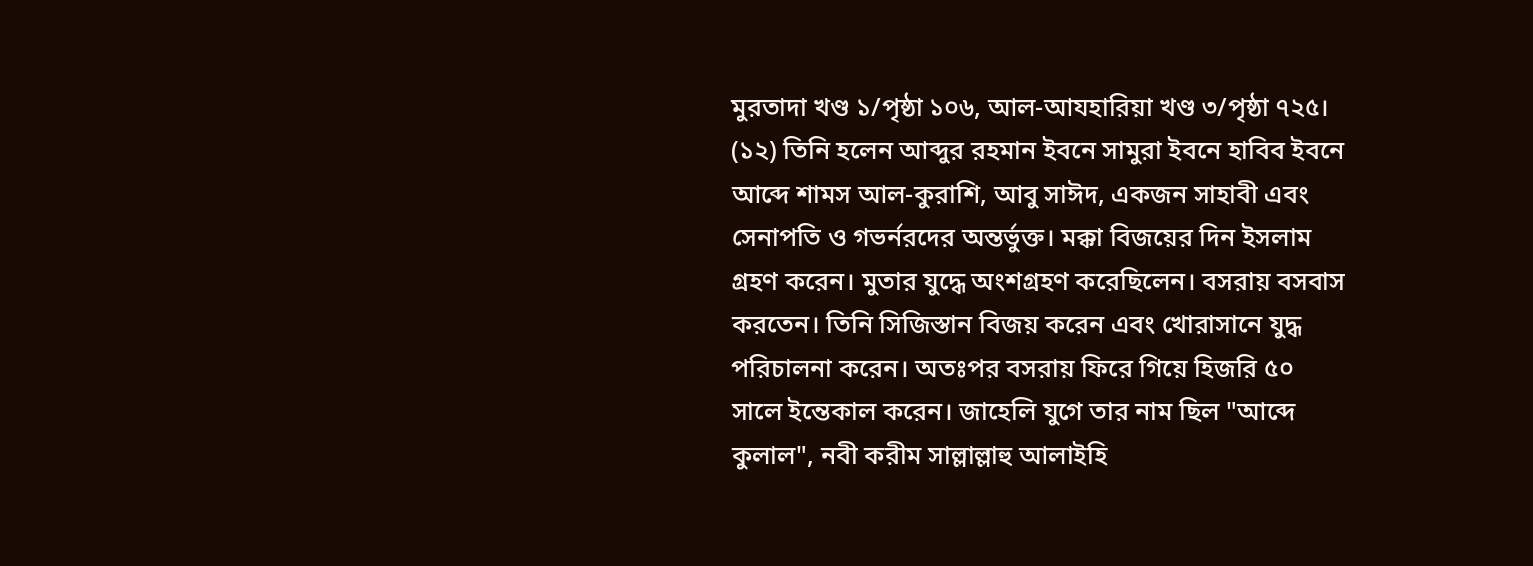মুরতাদা খণ্ড ১/পৃষ্ঠা ১০৬, আল-আযহারিয়া খণ্ড ৩/পৃষ্ঠা ৭২৫।
(১২) তিনি হলেন আব্দুর রহমান ইবনে সামুরা ইবনে হাবিব ইবনে আব্দে শামস আল-কুরাশি, আবু সাঈদ, একজন সাহাবী এবং সেনাপতি ও গভর্নরদের অন্তর্ভুক্ত। মক্কা বিজয়ের দিন ইসলাম গ্রহণ করেন। মুতার যুদ্ধে অংশগ্রহণ করেছিলেন। বসরায় বসবাস করতেন। তিনি সিজিস্তান বিজয় করেন এবং খোরাসানে যুদ্ধ পরিচালনা করেন। অতঃপর বসরায় ফিরে গিয়ে হিজরি ৫০ সালে ইন্তেকাল করেন। জাহেলি যুগে তার নাম ছিল "আব্দে কুলাল", নবী করীম সাল্লাল্লাহু আলাইহি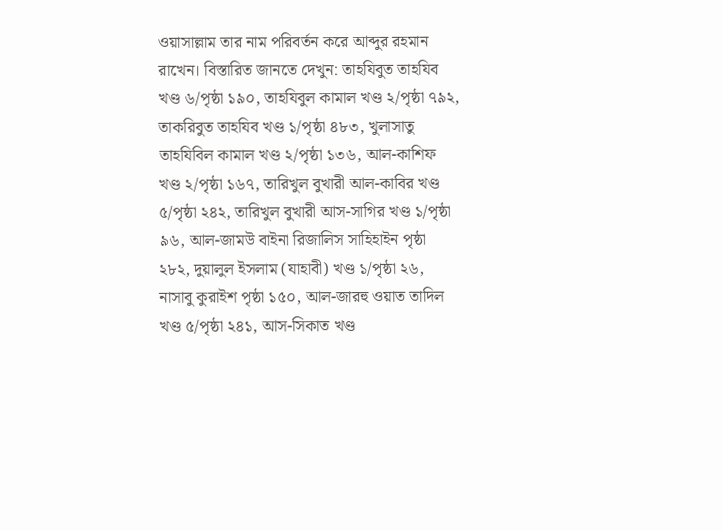ওয়াসাল্লাম তার নাম পরিবর্তন করে আব্দুর রহমান রাখেন। বিস্তারিত জানতে দেখুন: তাহযিবুত তাহযিব খণ্ড ৬/পৃষ্ঠা ১৯০, তাহযিবুল কামাল খণ্ড ২/পৃষ্ঠা ৭৯২, তাকরিবুত তাহযিব খণ্ড ১/পৃষ্ঠা ৪৮৩, খুলাসাতু তাহযিবিল কামাল খণ্ড ২/পৃষ্ঠা ১৩৬, আল-কাশিফ খণ্ড ২/পৃষ্ঠা ১৬৭, তারিখুল বুখারী আল-কাবির খণ্ড ৫/পৃষ্ঠা ২৪২, তারিখুল বুখারী আস-সাগির খণ্ড ১/পৃষ্ঠা ৯৬, আল-জামউ বাইনা রিজালিস সাহিহাইন পৃষ্ঠা ২৮২, দুয়ালুল ইসলাম (যাহাবী) খণ্ড ১/পৃষ্ঠা ২৬, নাসাবু কুরাইশ পৃষ্ঠা ১৫০, আল-জারহু ওয়াত তাদিল খণ্ড ৫/পৃষ্ঠা ২৪১, আস-সিকাত খণ্ড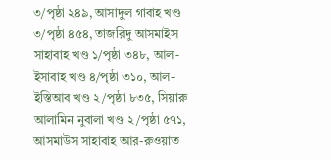৩/পৃষ্ঠা ২৪৯, আসাদুল গাবাহ খণ্ড ৩/পৃষ্ঠা ৪৫৪, তাজরিদু আসমাইস সাহাবাহ খণ্ড ১/পৃষ্ঠা ৩৪৮, আল-ইসাবাহ খণ্ড ৪/পৃষ্ঠা ৩১০, আল-ইস্তিআব খণ্ড ২/পৃষ্ঠা ৮৩৫, সিয়ারু আলামিন নুবালা খণ্ড ২/পৃষ্ঠা ৫৭১, আসমাউস সাহাবাহ আর-রুওয়াত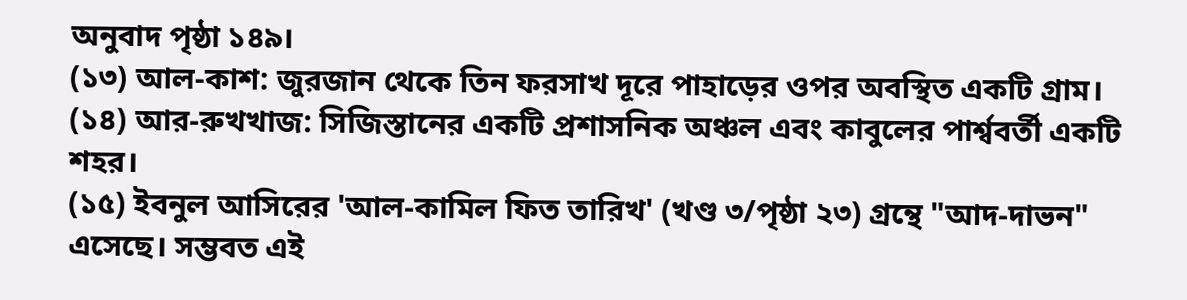অনুবাদ পৃষ্ঠা ১৪৯।
(১৩) আল-কাশ: জুরজান থেকে তিন ফরসাখ দূরে পাহাড়ের ওপর অবস্থিত একটি গ্রাম।
(১৪) আর-রুখখাজ: সিজিস্তানের একটি প্রশাসনিক অঞ্চল এবং কাবুলের পার্শ্ববর্তী একটি শহর।
(১৫) ইবনুল আসিরের 'আল-কামিল ফিত তারিখ' (খণ্ড ৩/পৃষ্ঠা ২৩) গ্রন্থে "আদ-দাভন" এসেছে। সম্ভবত এই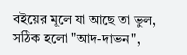বইয়ের মূলে যা আছে তা ভুল, সঠিক হলো "আদ-দাভন",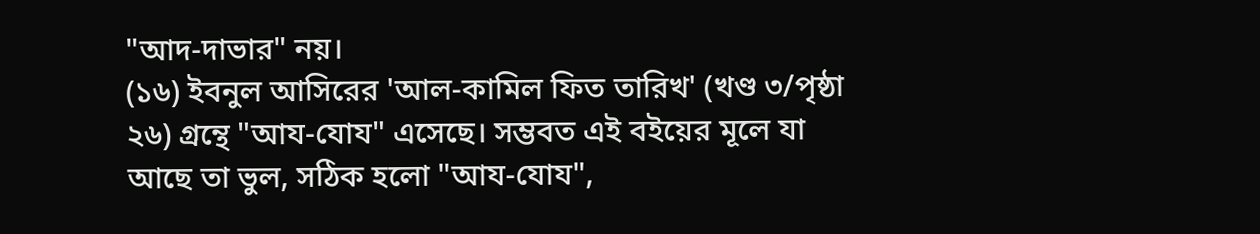"আদ-দাভার" নয়।
(১৬) ইবনুল আসিরের 'আল-কামিল ফিত তারিখ' (খণ্ড ৩/পৃষ্ঠা ২৬) গ্রন্থে "আয-যোয" এসেছে। সম্ভবত এই বইয়ের মূলে যা আছে তা ভুল, সঠিক হলো "আয-যোয",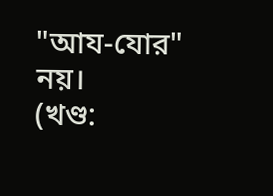"আয-যোর" নয়।
(খণ্ড: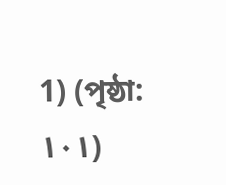1) (পৃষ্ঠা: ١٠١)